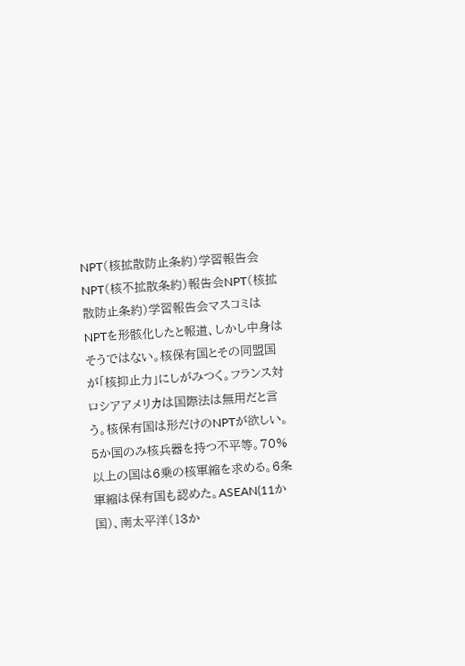NPT(核拡散防止条約)学習報告会
NPT(核不拡散条約)報告会NPT(核拡散防止条約)学習報告会マスコミはNPTを形骸化したと報道、しかし中身はそうではない。核保有国とその同盟国が「核抑止力」にしがみつく。フランス対ロシアアメリカは国際法は無用だと言う。核保有国は形だけのNPTが欲しい。5か国のみ核兵器を持つ不平等。70%以上の国は6乗の核軍縮を求める。6条軍縮は保有国も認めた。ASEAN(11か国)、南太平洋(13か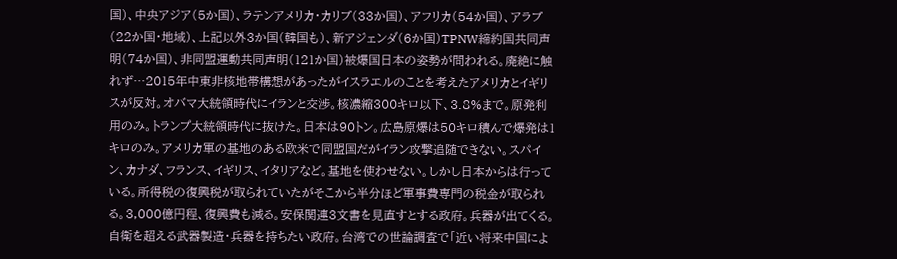国)、中央アジア(5か国)、ラテンアメリカ・カリブ(33か国)、アフリカ(54か国)、アラブ(22か国・地域)、上記以外3か国(韓国も)、新アジェンダ(6か国)TPNW締約国共同声明(74か国)、非同盟運動共同声明(121か国)被爆国日本の姿勢が問われる。廃絶に触れず…2015年中東非核地帯構想があったがイスラエルのことを考えたアメリカとイギリスが反対。オバマ大統領時代にイランと交渉。核濃縮300キロ以下、3.8%まで。原発利用のみ。トランプ大統領時代に抜けた。日本は90トン。広島原爆は50キロ積んで爆発は1キロのみ。アメリカ軍の基地のある欧米で同盟国だがイラン攻撃追随できない。スパイン、カナダ、フランス、イギリス、イタリアなど。基地を使わせない。しかし日本からは行っている。所得税の復興税が取られていたがそこから半分ほど軍事費専門の税金が取られる。3,000億円程、復興費も減る。安保関連3文書を見直すとする政府。兵器が出てくる。自衛を超える武器製造・兵器を持ちたい政府。台湾での世論調査で「近い将来中国によ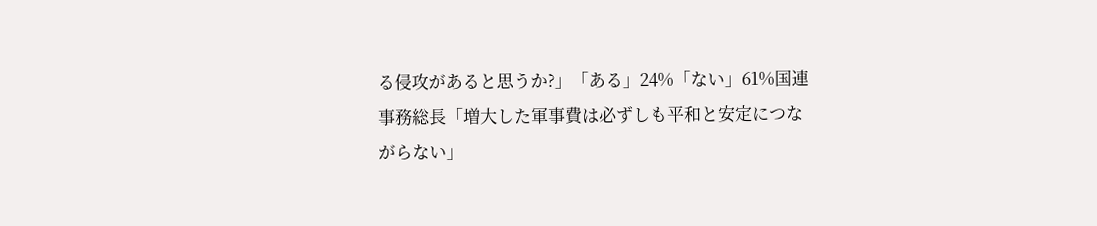る侵攻があると思うか?」「ある」24%「ない」61%国連事務総長「増大した軍事費は必ずしも平和と安定につながらない」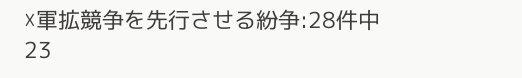☓軍拡競争を先行させる紛争:28件中23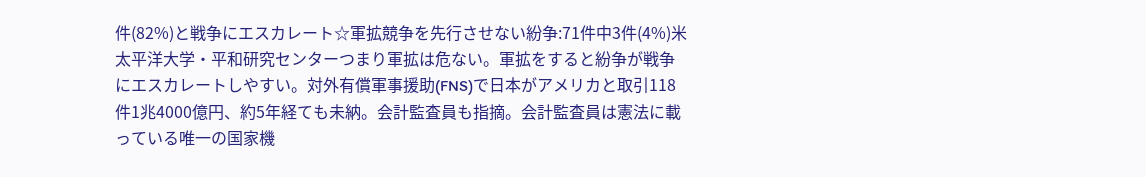件(82%)と戦争にエスカレート☆軍拡競争を先行させない紛争:71件中3件(4%)米太平洋大学・平和研究センターつまり軍拡は危ない。軍拡をすると紛争が戦争にエスカレートしやすい。対外有償軍事援助(FNS)で日本がアメリカと取引118件1兆4000億円、約5年経ても未納。会計監査員も指摘。会計監査員は憲法に載っている唯一の国家機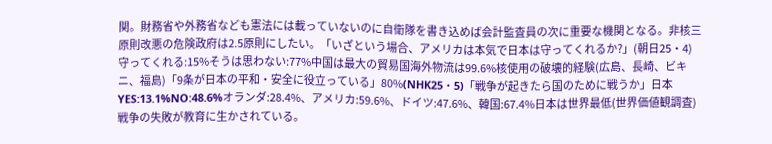関。財務省や外務省なども憲法には載っていないのに自衛隊を書き込めば会計監査員の次に重要な機関となる。非核三原則改悪の危険政府は2.5原則にしたい。「いざという場合、アメリカは本気で日本は守ってくれるか?」(朝日25・4)守ってくれる:15%そうは思わない:77%中国は最大の貿易国海外物流は99.6%核使用の破壊的経験(広島、長崎、ビキニ、福島)「9条が日本の平和・安全に役立っている」80%(NHK25・5)「戦争が起きたら国のために戦うか」日本YES:13.1%NO:48.6%オランダ:28.4%、アメリカ:59.6%、ドイツ:47.6%、韓国:67.4%日本は世界最低(世界価値観調査)戦争の失敗が教育に生かされている。